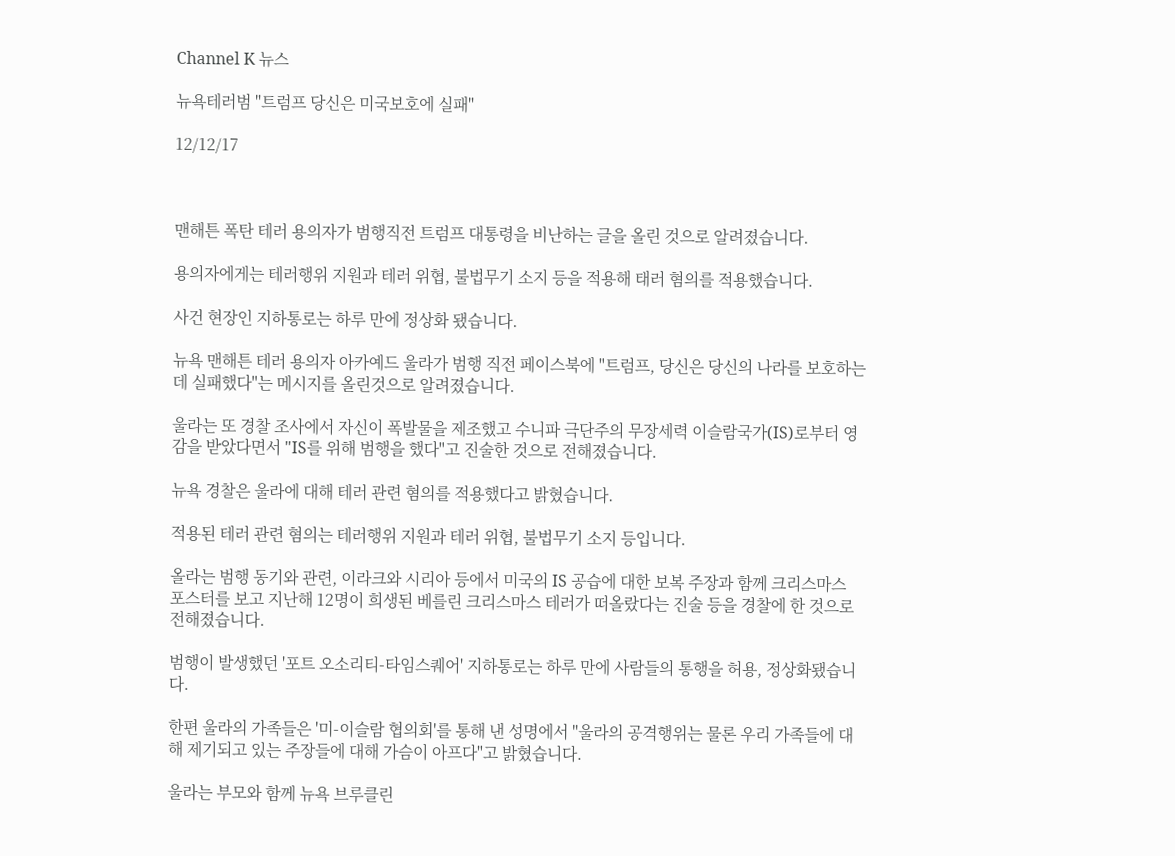Channel K 뉴스

뉴욕테러범 "트럼프 당신은 미국보호에 실패"

12/12/17



맨해튼 폭탄 테러 용의자가 범행직전 트럼프 대통령을 비난하는 글을 올린 것으로 알려졌습니다.

용의자에게는 테러행위 지원과 테러 위협, 불법무기 소지 등을 적용해 태러 혐의를 적용했습니다.

사건 현장인 지하통로는 하루 만에 정상화 됐습니다.

뉴욕 맨해튼 테러 용의자 아카예드 울라가 범행 직전 페이스북에 "트럼프, 당신은 당신의 나라를 보호하는 데 실패했다"는 메시지를 올린것으로 알려졌습니다.

울라는 또 경찰 조사에서 자신이 폭발물을 제조했고 수니파 극단주의 무장세력 이슬람국가(IS)로부터 영감을 받았다면서 "IS를 위해 범행을 했다"고 진술한 것으로 전해졌습니다.

뉴욕 경찰은 울라에 대해 테러 관련 혐의를 적용했다고 밝혔습니다.

적용된 테러 관련 혐의는 테러행위 지원과 테러 위협, 불법무기 소지 등입니다.

올라는 범행 동기와 관련, 이라크와 시리아 등에서 미국의 IS 공습에 대한 보복 주장과 함께 크리스마스 포스터를 보고 지난해 12명이 희생된 베를린 크리스마스 테러가 떠올랐다는 진술 등을 경찰에 한 것으로 전해졌습니다.

범행이 발생했던 '포트 오소리티-타임스퀘어' 지하통로는 하루 만에 사람들의 통행을 허용, 정상화됐습니다.

한편 울라의 가족들은 '미-이슬람 협의회'를 통해 낸 성명에서 "울라의 공격행위는 물론 우리 가족들에 대해 제기되고 있는 주장들에 대해 가슴이 아프다"고 밝혔습니다.

울라는 부모와 함께 뉴욕 브루클린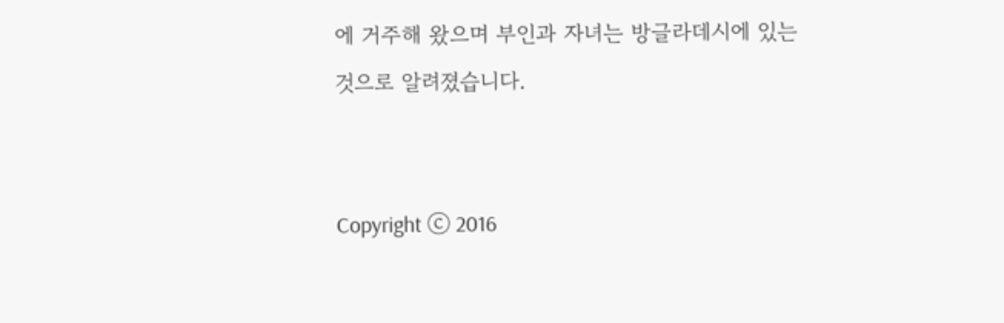에 거주해 왔으며 부인과 자녀는 방글라데시에 있는 것으로 알려졌습니다.


Copyright ⓒ 2016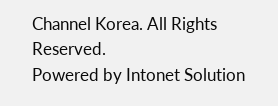Channel Korea. All Rights Reserved.
Powered by Intonet Solution